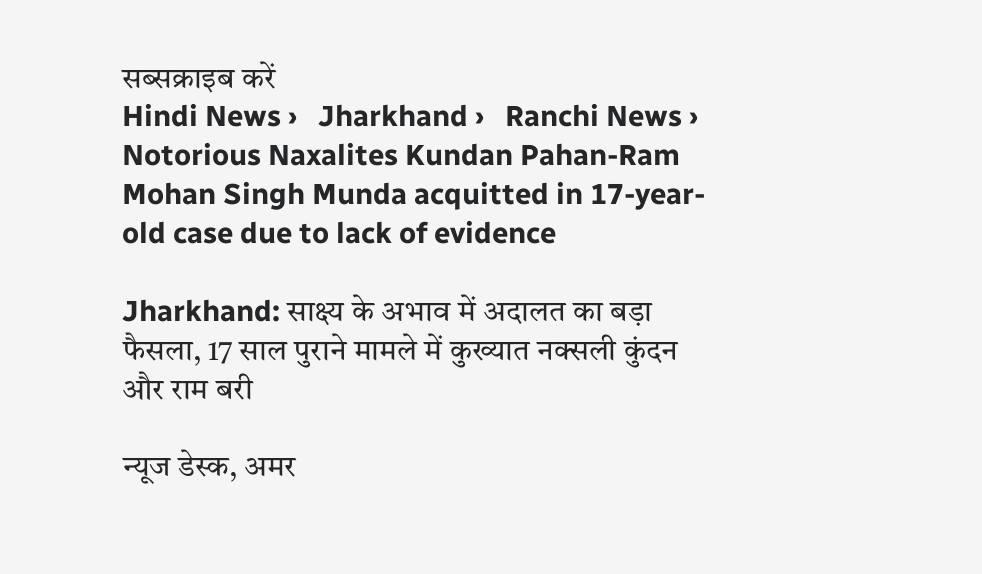सब्सक्राइब करें
Hindi News ›   Jharkhand ›   Ranchi News ›   Notorious Naxalites Kundan Pahan-Ram Mohan Singh Munda acquitted in 17-year-old case due to lack of evidence

Jharkhand: साक्ष्य के अभाव में अदालत का बड़ा फैसला, 17 साल पुराने मामले में कुख्यात नक्सली कुंदन और राम बरी

न्यूज डेस्क, अमर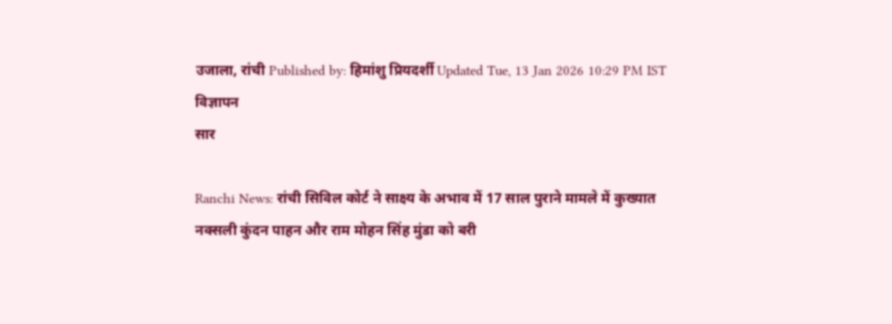उजाला, रांची Published by: हिमांशु प्रियदर्शी Updated Tue, 13 Jan 2026 10:29 PM IST
विज्ञापन
सार

Ranchi News: रांची सिविल कोर्ट ने साक्ष्य के अभाव में 17 साल पुराने मामले में कुख्यात नक्सली कुंदन पाहन और राम मोहन सिंह मुंडा को बरी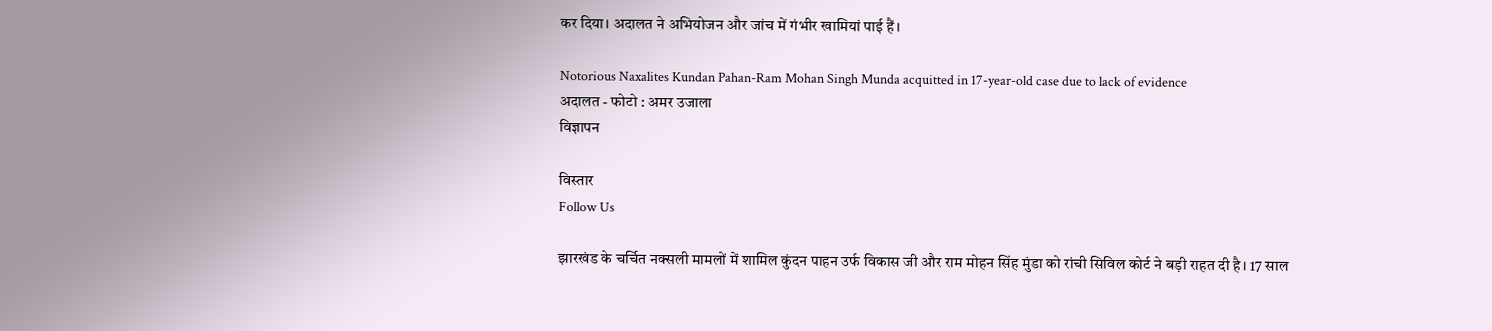कर दिया। अदालत ने अभियोजन और जांच में गंभीर खामियां पाई हैं।

Notorious Naxalites Kundan Pahan-Ram Mohan Singh Munda acquitted in 17-year-old case due to lack of evidence
अदालत - फोटो : अमर उजाला
विज्ञापन

विस्तार
Follow Us

झारखंड के चर्चित नक्सली मामलों में शामिल कुंदन पाहन उर्फ विकास जी और राम मोहन सिंह मुंडा को रांची सिविल कोर्ट ने बड़ी राहत दी है। 17 साल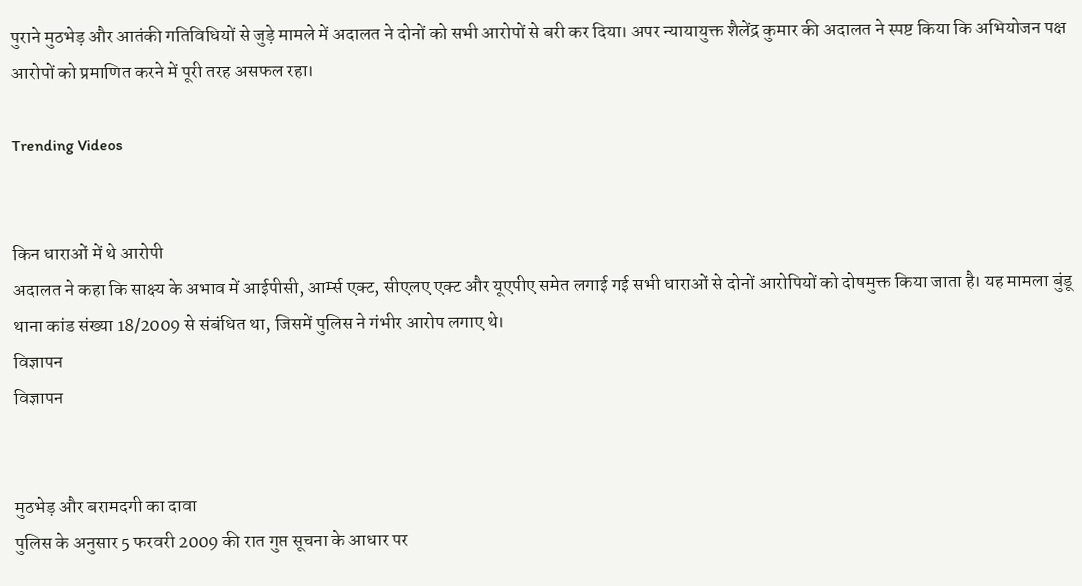पुराने मुठभेड़ और आतंकी गतिविधियों से जुड़े मामले में अदालत ने दोनों को सभी आरोपों से बरी कर दिया। अपर न्यायायुक्त शैलेंद्र कुमार की अदालत ने स्पष्ट किया कि अभियोजन पक्ष आरोपों को प्रमाणित करने में पूरी तरह असफल रहा।

Trending Videos


किन धाराओं में थे आरोपी
अदालत ने कहा कि साक्ष्य के अभाव में आईपीसी, आर्म्स एक्ट, सीएलए एक्ट और यूएपीए समेत लगाई गई सभी धाराओं से दोनों आरोपियों को दोषमुक्त किया जाता है। यह मामला बुंडू थाना कांड संख्या 18/2009 से संबंधित था, जिसमें पुलिस ने गंभीर आरोप लगाए थे।
विज्ञापन
विज्ञापन


मुठभेड़ और बरामदगी का दावा
पुलिस के अनुसार 5 फरवरी 2009 की रात गुप्त सूचना के आधार पर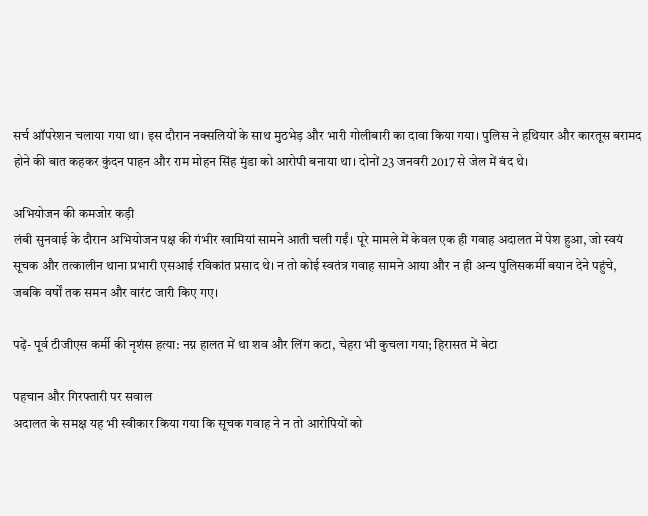सर्च ऑपरेशन चलाया गया था। इस दौरान नक्सलियों के साथ मुठभेड़ और भारी गोलीबारी का दावा किया गया। पुलिस ने हथियार और कारतूस बरामद होने की बात कहकर कुंदन पाहन और राम मोहन सिंह मुंडा को आरोपी बनाया था। दोनों 23 जनवरी 2017 से जेल में बंद थे।

अभियोजन की कमजोर कड़ी
लंबी सुनवाई के दौरान अभियोजन पक्ष की गंभीर खामियां सामने आती चली गईं। पूरे मामले में केवल एक ही गवाह अदालत में पेश हुआ, जो स्वयं सूचक और तत्कालीन थाना प्रभारी एसआई रविकांत प्रसाद थे। न तो कोई स्वतंत्र गवाह सामने आया और न ही अन्य पुलिसकर्मी बयान देने पहुंचे, जबकि वर्षों तक समन और वारंट जारी किए गए।

पढ़ें- पूर्व टीजीएस कर्मी की नृशंस हत्या: नग्न हालत में था शव और लिंग कटा, चेहरा भी कुचला गया; हिरासत में बेटा

पहचान और गिरफ्तारी पर सवाल
अदालत के समक्ष यह भी स्वीकार किया गया कि सूचक गवाह ने न तो आरोपियों को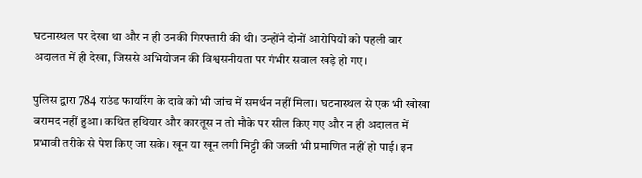घटनास्थल पर देखा था और न ही उनकी गिरफ्तारी की थी। उन्होंने दोनों आरोपियों को पहली बार अदालत में ही देखा, जिससे अभियोजन की विश्वसनीयता पर गंभीर सवाल खड़े हो गए।

पुलिस द्वारा 784 राउंड फायरिंग के दावे को भी जांच में समर्थन नहीं मिला। घटनास्थल से एक भी खोखा बरामद नहीं हुआ। कथित हथियार और कारतूस न तो मौके पर सील किए गए और न ही अदालत में प्रभावी तरीके से पेश किए जा सके। खून या खून लगी मिट्टी की जब्ती भी प्रमाणित नहीं हो पाई। इन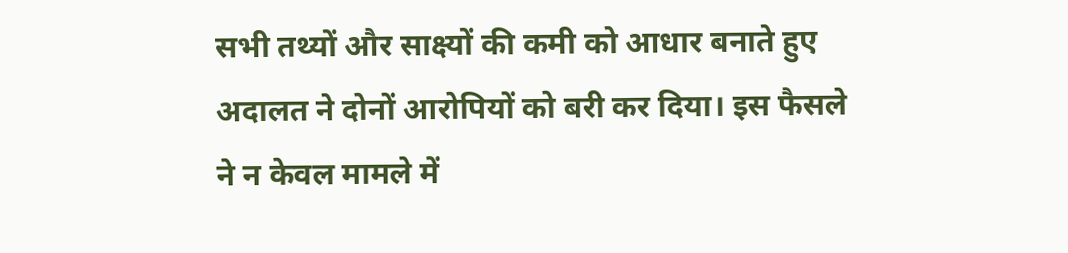सभी तथ्यों और साक्ष्यों की कमी को आधार बनाते हुए अदालत ने दोनों आरोपियों को बरी कर दिया। इस फैसले ने न केवल मामले में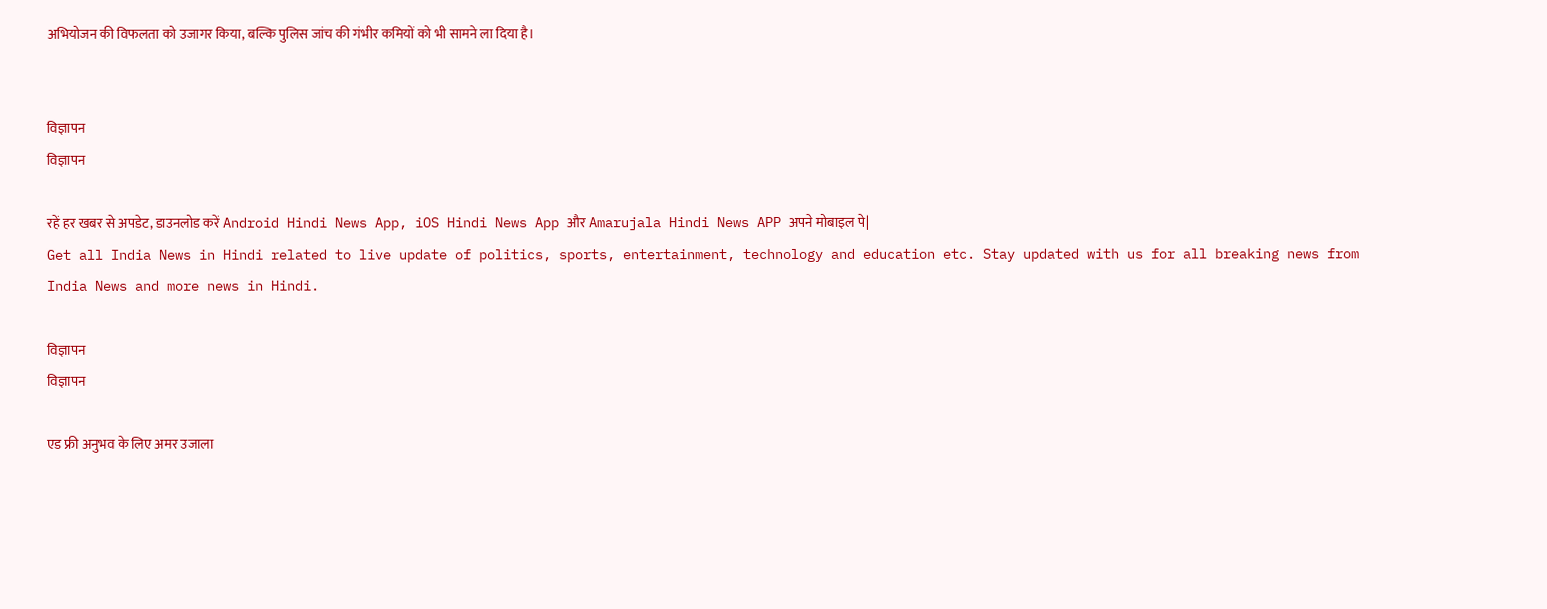अभियोजन की विफलता को उजागर किया, बल्कि पुलिस जांच की गंभीर कमियों को भी सामने ला दिया है।


विज्ञापन
विज्ञापन

रहें हर खबर से अपडेट, डाउनलोड करें Android Hindi News App, iOS Hindi News App और Amarujala Hindi News APP अपने मोबाइल पे|
Get all India News in Hindi related to live update of politics, sports, entertainment, technology and education etc. Stay updated with us for all breaking news from India News and more news in Hindi.

विज्ञापन
विज्ञापन

एड फ्री अनुभव के लिए अमर उजाला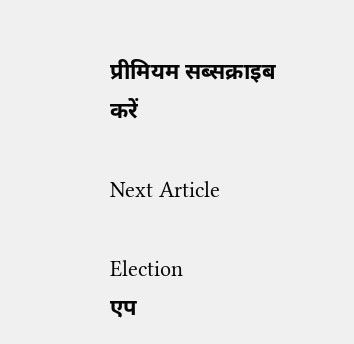प्रीमियम सब्सक्राइब करें

Next Article

Election
एप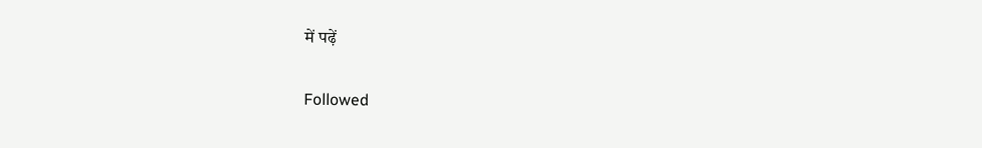में पढ़ें

Followed